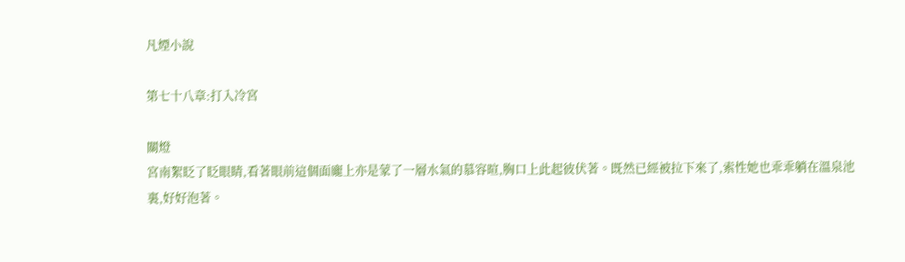凡煙小說

第七十八章:打入冷宮

關燈
宮南絮眨了眨眼睛,看著眼前這個面龐上亦是蒙了一層水氣的慕容暄,胸口上此起彼伏著。既然已經被拉下來了,索性她也乖乖躺在溫泉池裏,好好泡著。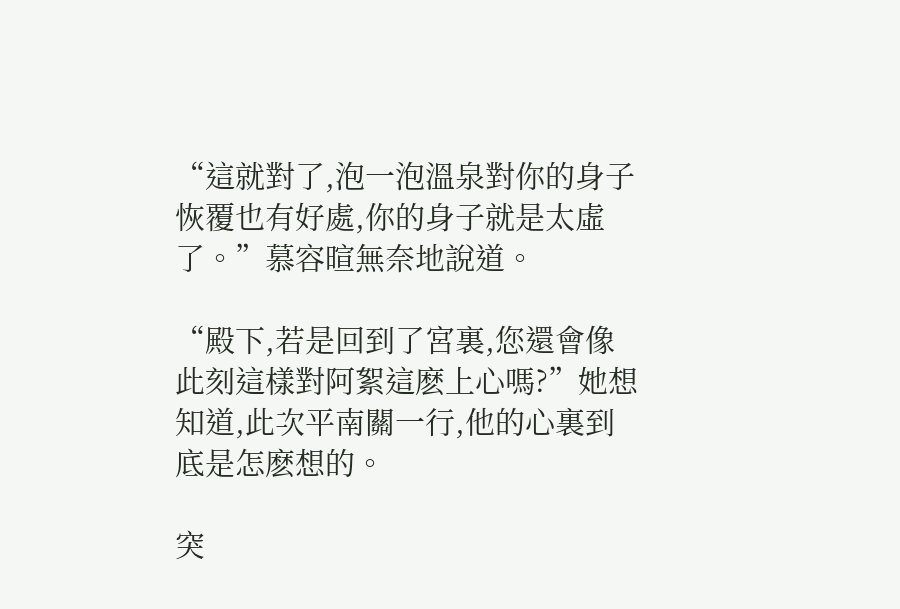“這就對了,泡一泡溫泉對你的身子恢覆也有好處,你的身子就是太虛了。”慕容暄無奈地說道。

“殿下,若是回到了宮裏,您還會像此刻這樣對阿絮這麽上心嗎?”她想知道,此次平南關一行,他的心裏到底是怎麽想的。

突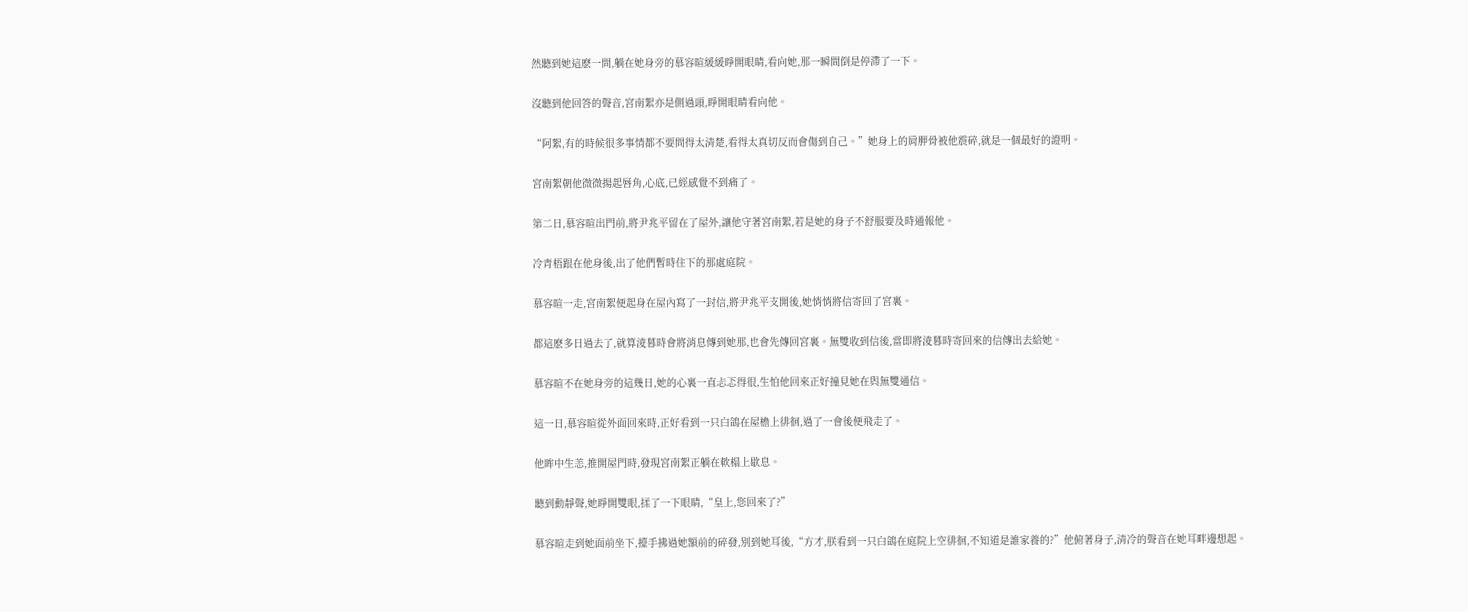然聽到她這麽一問,躺在她身旁的慕容暄緩緩睜開眼睛,看向她,那一瞬間倒是停滯了一下。

沒聽到他回答的聲音,宮南絮亦是側過頭,睜開眼睛看向他。

“阿絮,有的時候很多事情都不要問得太清楚,看得太真切反而會傷到自己。”她身上的肩胛骨被他震碎,就是一個最好的證明。

宮南絮朝他微微揚起唇角,心底,已經感覺不到痛了。

第二日,慕容暄出門前,將尹兆平留在了屋外,讓他守著宮南絮,若是她的身子不舒服要及時通報他。

冷青梧跟在他身後,出了他們暫時住下的那處庭院。

慕容暄一走,宮南絮便起身在屋內寫了一封信,將尹兆平支開後,她悄悄將信寄回了宮裏。

都這麽多日過去了,就算淩暮時會將消息傳到她那,也會先傳回宮裏。無雙收到信後,當即將淩暮時寄回來的信傳出去給她。

慕容暄不在她身旁的這幾日,她的心裏一直忐忑得很,生怕他回來正好撞見她在與無雙通信。

這一日,慕容暄從外面回來時,正好看到一只白鴿在屋檐上徘徊,過了一會後便飛走了。

他眸中生恙,推開屋門時,發現宮南絮正躺在軟榻上歇息。

聽到動靜聲,她睜開雙眼,揉了一下眼睛,“皇上,您回來了?”

慕容暄走到她面前坐下,擡手拂過她額前的碎發,別到她耳後,“方才,朕看到一只白鴿在庭院上空徘徊,不知道是誰家養的?”他俯著身子,清冷的聲音在她耳畔邊想起。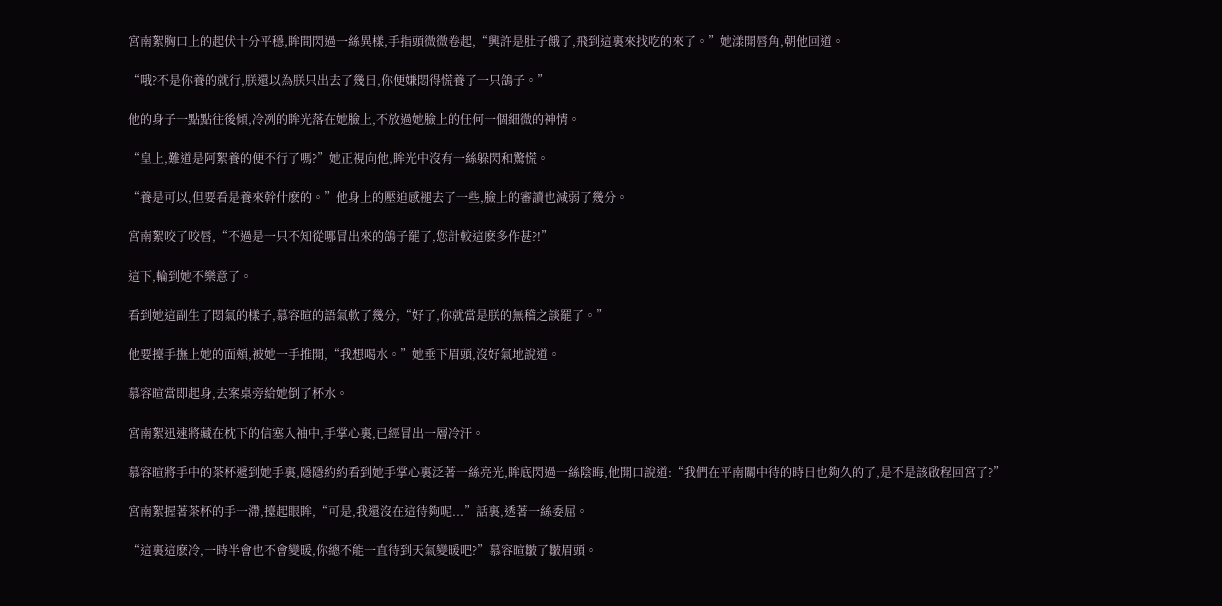宮南絮胸口上的起伏十分平穩,眸間閃過一絲異樣,手指頭微微卷起,“興許是肚子餓了,飛到這裏來找吃的來了。”她漾開唇角,朝他回道。

“哦?不是你養的就行,朕還以為朕只出去了幾日,你便嫌悶得慌養了一只鴿子。”

他的身子一點點往後傾,冷冽的眸光落在她臉上,不放過她臉上的任何一個細微的神情。

“皇上,難道是阿絮養的便不行了嗎?”她正視向他,眸光中沒有一絲躲閃和驚慌。

“養是可以,但要看是養來幹什麽的。”他身上的壓迫感褪去了一些,臉上的審讀也減弱了幾分。

宮南絮咬了咬唇,“不過是一只不知從哪冒出來的鴿子罷了,您計較這麽多作甚?!”

這下,輪到她不樂意了。

看到她這副生了悶氣的樣子,慕容暄的語氣軟了幾分,“好了,你就當是朕的無稽之談罷了。”

他要擡手撫上她的面頰,被她一手推開,“我想喝水。”她垂下眉頭,沒好氣地說道。

慕容暄當即起身,去案桌旁給她倒了杯水。

宮南絮迅速將藏在枕下的信塞入袖中,手掌心裏,已經冒出一層冷汗。

慕容暄將手中的茶杯遞到她手裏,隱隱約約看到她手掌心裏泛著一絲亮光,眸底閃過一絲陰晦,他開口說道:“我們在平南關中待的時日也夠久的了,是不是該啟程回宮了?”

宮南絮握著茶杯的手一滯,擡起眼眸,“可是,我還沒在這待夠呢...”話裏,透著一絲委屈。

“這裏這麽冷,一時半會也不會變暖,你總不能一直待到天氣變暖吧?”慕容暄皺了皺眉頭。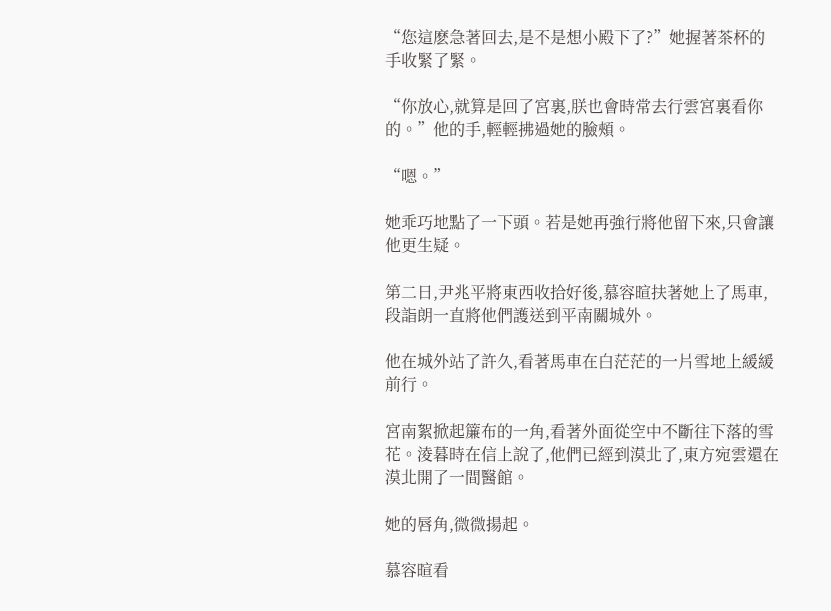“您這麽急著回去,是不是想小殿下了?”她握著茶杯的手收緊了緊。

“你放心,就算是回了宮裏,朕也會時常去行雲宮裏看你的。”他的手,輕輕拂過她的臉頰。

“嗯。”

她乖巧地點了一下頭。若是她再強行將他留下來,只會讓他更生疑。

第二日,尹兆平將東西收拾好後,慕容暄扶著她上了馬車,段詣朗一直將他們護送到平南關城外。

他在城外站了許久,看著馬車在白茫茫的一片雪地上緩緩前行。

宮南絮掀起簾布的一角,看著外面從空中不斷往下落的雪花。淩暮時在信上說了,他們已經到漠北了,東方宛雲還在漠北開了一間醫館。

她的唇角,微微揚起。

慕容暄看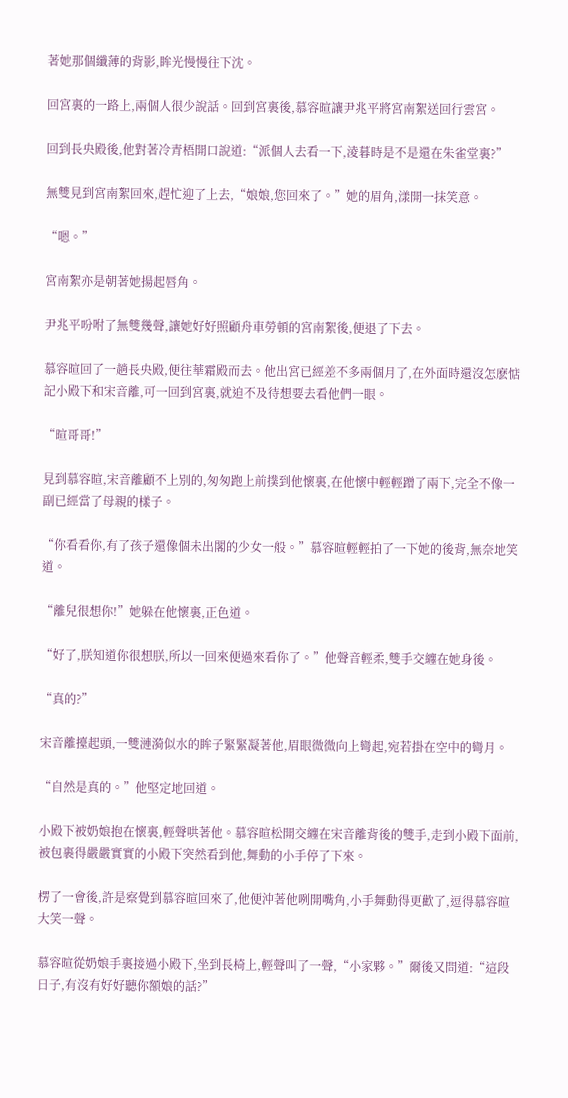著她那個纖薄的背影,眸光慢慢往下沈。

回宮裏的一路上,兩個人很少說話。回到宮裏後,慕容暄讓尹兆平將宮南絮送回行雲宮。

回到長央殿後,他對著冷青梧開口說道:“派個人去看一下,淩暮時是不是還在朱雀堂裏?”

無雙見到宮南絮回來,趕忙迎了上去,“娘娘,您回來了。”她的眉角,漾開一抹笑意。

“嗯。”

宮南絮亦是朝著她揚起唇角。

尹兆平吩咐了無雙幾聲,讓她好好照顧舟車勞頓的宮南絮後,便退了下去。

慕容暄回了一趟長央殿,便往華霜殿而去。他出宮已經差不多兩個月了,在外面時還沒怎麽惦記小殿下和宋音離,可一回到宮裏,就迫不及待想要去看他們一眼。

“暄哥哥!”

見到慕容暄,宋音離顧不上別的,匆匆跑上前撲到他懷裏,在他懷中輕輕蹭了兩下,完全不像一副已經當了母親的樣子。

“你看看你,有了孩子還像個未出閣的少女一般。”慕容暄輕輕拍了一下她的後背,無奈地笑道。

“離兒很想你!”她躲在他懷裏,正色道。

“好了,朕知道你很想朕,所以一回來便過來看你了。”他聲音輕柔,雙手交纏在她身後。

“真的?”

宋音離擡起頭,一雙漣漪似水的眸子緊緊凝著他,眉眼微微向上彎起,宛若掛在空中的彎月。

“自然是真的。”他堅定地回道。

小殿下被奶娘抱在懷裏,輕聲哄著他。慕容暄松開交纏在宋音離背後的雙手,走到小殿下面前,被包裹得嚴嚴實實的小殿下突然看到他,舞動的小手停了下來。

楞了一會後,許是察覺到慕容暄回來了,他便沖著他咧開嘴角,小手舞動得更歡了,逗得慕容暄大笑一聲。

慕容暄從奶娘手裏接過小殿下,坐到長椅上,輕聲叫了一聲,“小家夥。”爾後又問道:“這段日子,有沒有好好聽你額娘的話?”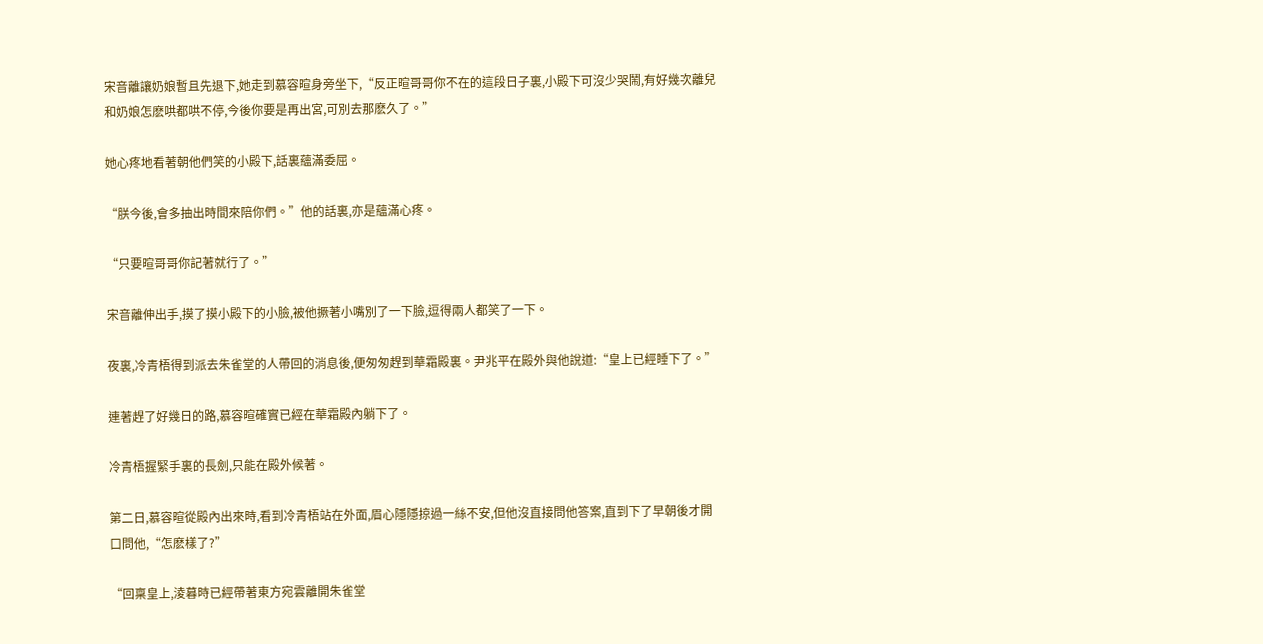宋音離讓奶娘暫且先退下,她走到慕容暄身旁坐下,“反正暄哥哥你不在的這段日子裏,小殿下可沒少哭鬧,有好幾次離兒和奶娘怎麽哄都哄不停,今後你要是再出宮,可別去那麽久了。”

她心疼地看著朝他們笑的小殿下,話裏蘊滿委屈。

“朕今後,會多抽出時間來陪你們。”他的話裏,亦是蘊滿心疼。

“只要暄哥哥你記著就行了。”

宋音離伸出手,摸了摸小殿下的小臉,被他撅著小嘴別了一下臉,逗得兩人都笑了一下。

夜裏,冷青梧得到派去朱雀堂的人帶回的消息後,便匆匆趕到華霜殿裏。尹兆平在殿外與他說道:“皇上已經睡下了。”

連著趕了好幾日的路,慕容暄確實已經在華霜殿內躺下了。

冷青梧握緊手裏的長劍,只能在殿外候著。

第二日,慕容暄從殿內出來時,看到冷青梧站在外面,眉心隱隱掠過一絲不安,但他沒直接問他答案,直到下了早朝後才開口問他,“怎麽樣了?”

“回稟皇上,淩暮時已經帶著東方宛雲離開朱雀堂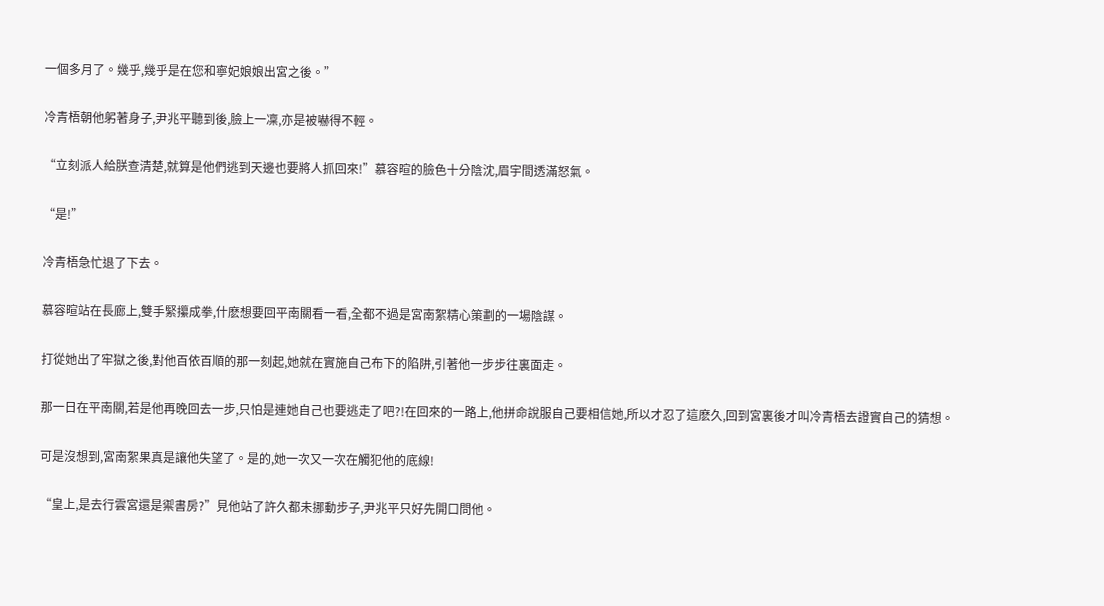一個多月了。幾乎,幾乎是在您和寧妃娘娘出宮之後。”

冷青梧朝他躬著身子,尹兆平聽到後,臉上一凜,亦是被嚇得不輕。

“立刻派人給朕查清楚,就算是他們逃到天邊也要將人抓回來!”慕容暄的臉色十分陰沈,眉宇間透滿怒氣。

“是!”

冷青梧急忙退了下去。

慕容暄站在長廊上,雙手緊攥成拳,什麽想要回平南關看一看,全都不過是宮南絮精心策劃的一場陰謀。

打從她出了牢獄之後,對他百依百順的那一刻起,她就在實施自己布下的陷阱,引著他一步步往裏面走。

那一日在平南關,若是他再晚回去一步,只怕是連她自己也要逃走了吧?!在回來的一路上,他拼命說服自己要相信她,所以才忍了這麽久,回到宮裏後才叫冷青梧去證實自己的猜想。

可是沒想到,宮南絮果真是讓他失望了。是的,她一次又一次在觸犯他的底線!

“皇上,是去行雲宮還是禦書房?”見他站了許久都未挪動步子,尹兆平只好先開口問他。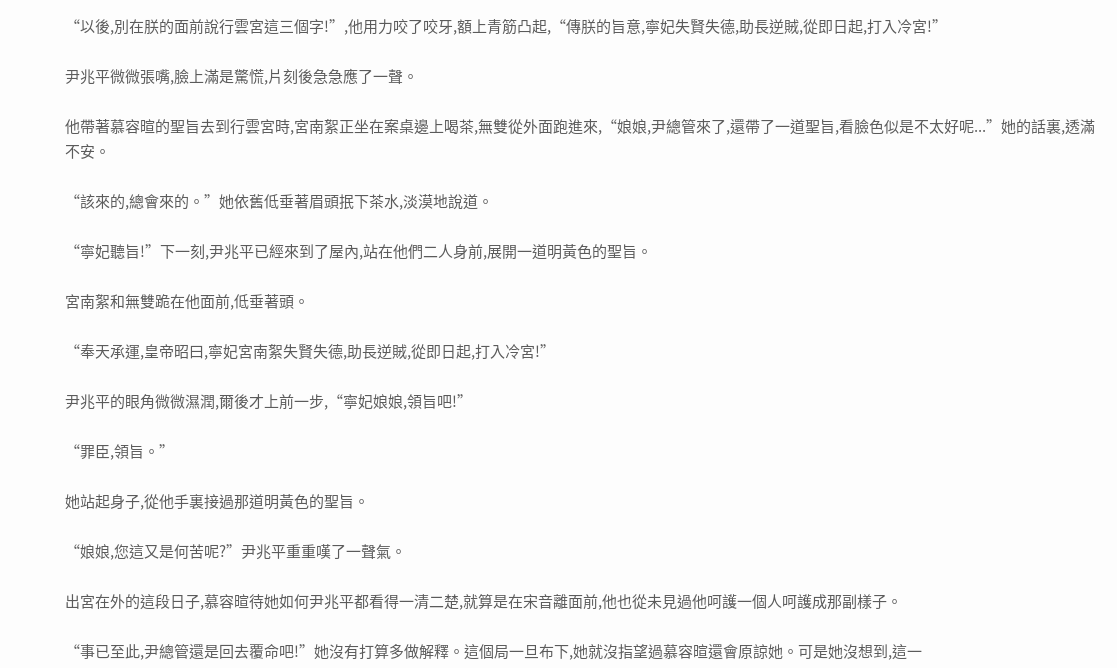“以後,別在朕的面前說行雲宮這三個字!”,他用力咬了咬牙,額上青筋凸起,“傳朕的旨意,寧妃失賢失德,助長逆賊,從即日起,打入冷宮!”

尹兆平微微張嘴,臉上滿是驚慌,片刻後急急應了一聲。

他帶著慕容暄的聖旨去到行雲宮時,宮南絮正坐在案桌邊上喝茶,無雙從外面跑進來,“娘娘,尹總管來了,還帶了一道聖旨,看臉色似是不太好呢...”她的話裏,透滿不安。

“該來的,總會來的。”她依舊低垂著眉頭抿下茶水,淡漠地說道。

“寧妃聽旨!”下一刻,尹兆平已經來到了屋內,站在他們二人身前,展開一道明黃色的聖旨。

宮南絮和無雙跪在他面前,低垂著頭。

“奉天承運,皇帝昭曰,寧妃宮南絮失賢失德,助長逆賊,從即日起,打入冷宮!”

尹兆平的眼角微微濕潤,爾後才上前一步,“寧妃娘娘,領旨吧!”

“罪臣,領旨。”

她站起身子,從他手裏接過那道明黃色的聖旨。

“娘娘,您這又是何苦呢?”尹兆平重重嘆了一聲氣。

出宮在外的這段日子,慕容暄待她如何尹兆平都看得一清二楚,就算是在宋音離面前,他也從未見過他呵護一個人呵護成那副樣子。

“事已至此,尹總管還是回去覆命吧!”她沒有打算多做解釋。這個局一旦布下,她就沒指望過慕容暄還會原諒她。可是她沒想到,這一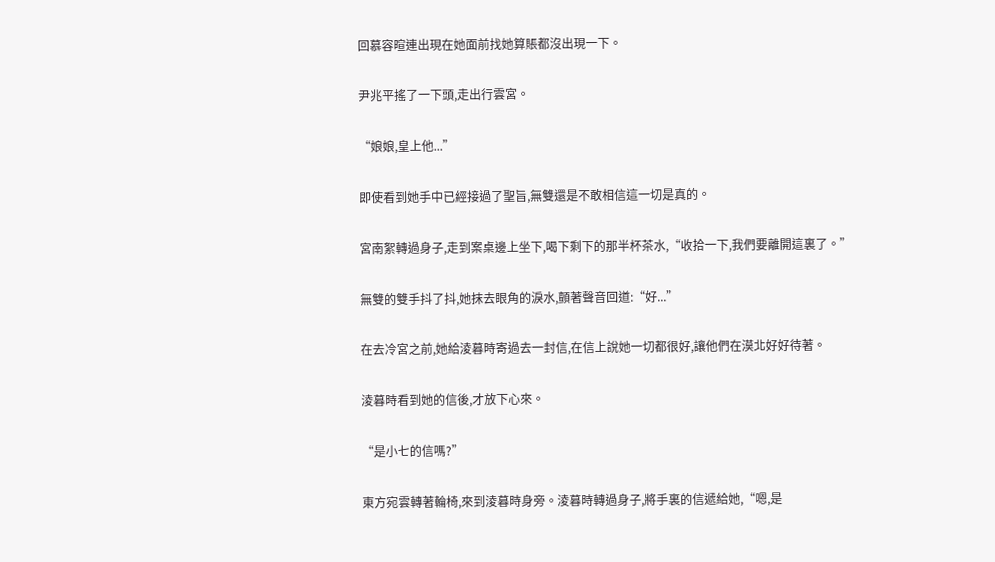回慕容暄連出現在她面前找她算賬都沒出現一下。

尹兆平搖了一下頭,走出行雲宮。

“娘娘,皇上他...”

即使看到她手中已經接過了聖旨,無雙還是不敢相信這一切是真的。

宮南絮轉過身子,走到案桌邊上坐下,喝下剩下的那半杯茶水,“收拾一下,我們要離開這裏了。”

無雙的雙手抖了抖,她抹去眼角的淚水,顫著聲音回道:“好...”

在去冷宮之前,她給淩暮時寄過去一封信,在信上說她一切都很好,讓他們在漠北好好待著。

淩暮時看到她的信後,才放下心來。

“是小七的信嗎?”

東方宛雲轉著輪椅,來到淩暮時身旁。淩暮時轉過身子,將手裏的信遞給她,“嗯,是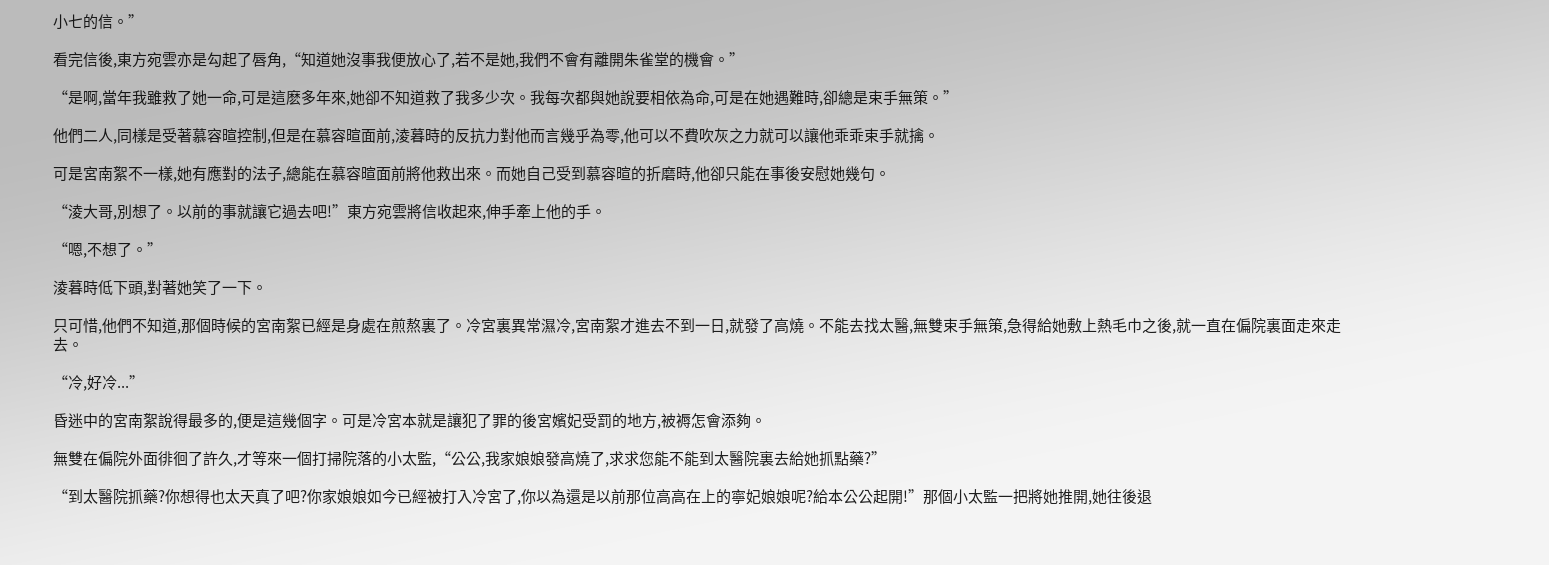小七的信。”

看完信後,東方宛雲亦是勾起了唇角,“知道她沒事我便放心了,若不是她,我們不會有離開朱雀堂的機會。”

“是啊,當年我雖救了她一命,可是這麽多年來,她卻不知道救了我多少次。我每次都與她說要相依為命,可是在她遇難時,卻總是束手無策。”

他們二人,同樣是受著慕容暄控制,但是在慕容暄面前,淩暮時的反抗力對他而言幾乎為零,他可以不費吹灰之力就可以讓他乖乖束手就擒。

可是宮南絮不一樣,她有應對的法子,總能在慕容暄面前將他救出來。而她自己受到慕容暄的折磨時,他卻只能在事後安慰她幾句。

“淩大哥,別想了。以前的事就讓它過去吧!”東方宛雲將信收起來,伸手牽上他的手。

“嗯,不想了。”

淩暮時低下頭,對著她笑了一下。

只可惜,他們不知道,那個時候的宮南絮已經是身處在煎熬裏了。冷宮裏異常濕冷,宮南絮才進去不到一日,就發了高燒。不能去找太醫,無雙束手無策,急得給她敷上熱毛巾之後,就一直在偏院裏面走來走去。

“冷,好冷...”

昏迷中的宮南絮說得最多的,便是這幾個字。可是冷宮本就是讓犯了罪的後宮嬪妃受罰的地方,被褥怎會添夠。

無雙在偏院外面徘徊了許久,才等來一個打掃院落的小太監,“公公,我家娘娘發高燒了,求求您能不能到太醫院裏去給她抓點藥?”

“到太醫院抓藥?你想得也太天真了吧?你家娘娘如今已經被打入冷宮了,你以為還是以前那位高高在上的寧妃娘娘呢?給本公公起開!”那個小太監一把將她推開,她往後退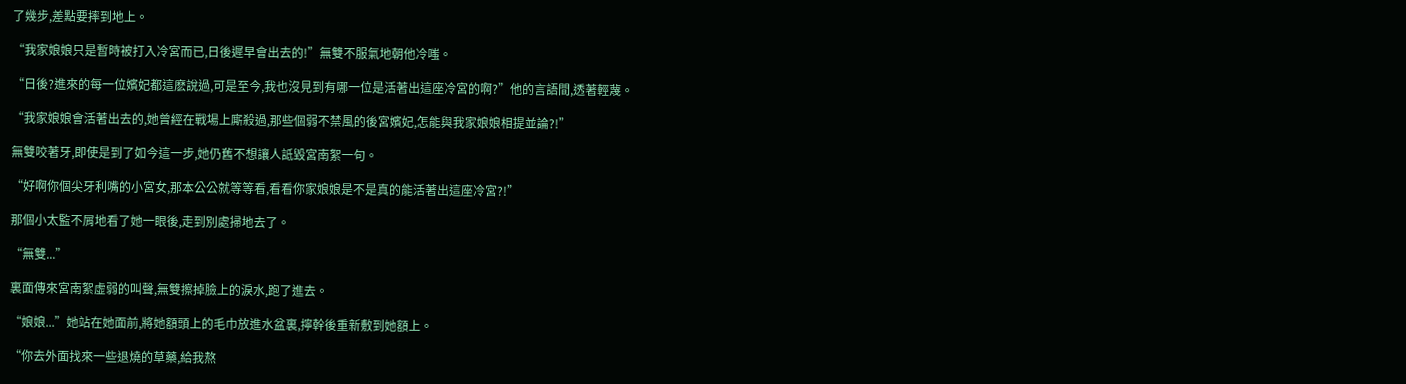了幾步,差點要摔到地上。

“我家娘娘只是暫時被打入冷宮而已,日後遲早會出去的!”無雙不服氣地朝他冷嗤。

“日後?進來的每一位嬪妃都這麽說過,可是至今,我也沒見到有哪一位是活著出這座冷宮的啊?”他的言語間,透著輕蔑。

“我家娘娘會活著出去的,她曾經在戰場上廝殺過,那些個弱不禁風的後宮嬪妃,怎能與我家娘娘相提並論?!”

無雙咬著牙,即使是到了如今這一步,她仍舊不想讓人詆毀宮南絮一句。

“好啊你個尖牙利嘴的小宮女,那本公公就等等看,看看你家娘娘是不是真的能活著出這座冷宮?!”

那個小太監不屑地看了她一眼後,走到別處掃地去了。

“無雙...”

裏面傳來宮南絮虛弱的叫聲,無雙擦掉臉上的淚水,跑了進去。

“娘娘...”她站在她面前,將她額頭上的毛巾放進水盆裏,擰幹後重新敷到她額上。

“你去外面找來一些退燒的草藥,給我熬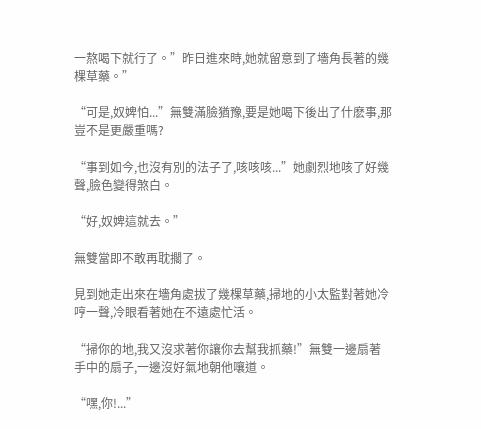一熬喝下就行了。”昨日進來時,她就留意到了墻角長著的幾棵草藥。”

“可是,奴婢怕...”無雙滿臉猶豫,要是她喝下後出了什麽事,那豈不是更嚴重嗎?

“事到如今,也沒有別的法子了,咳咳咳...”她劇烈地咳了好幾聲,臉色變得煞白。

“好,奴婢這就去。”

無雙當即不敢再耽擱了。

見到她走出來在墻角處拔了幾棵草藥,掃地的小太監對著她冷哼一聲,冷眼看著她在不遠處忙活。

“掃你的地,我又沒求著你讓你去幫我抓藥!”無雙一邊扇著手中的扇子,一邊沒好氣地朝他嚷道。

“嘿,你!...”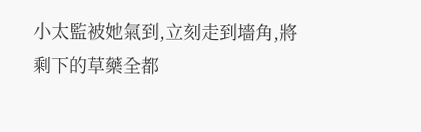小太監被她氣到,立刻走到墻角,將剩下的草藥全都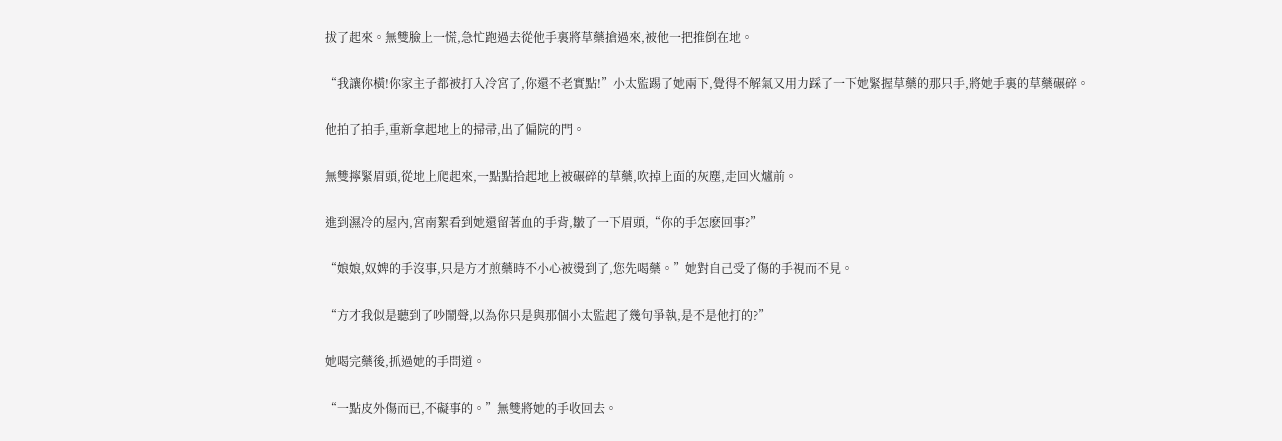拔了起來。無雙臉上一慌,急忙跑過去從他手裏將草藥搶過來,被他一把推倒在地。

“我讓你橫!你家主子都被打入冷宮了,你還不老實點!”小太監踢了她兩下,覺得不解氣又用力踩了一下她緊握草藥的那只手,將她手裏的草藥碾碎。

他拍了拍手,重新拿起地上的掃帚,出了偏院的門。

無雙擰緊眉頭,從地上爬起來,一點點拾起地上被碾碎的草藥,吹掉上面的灰塵,走回火爐前。

進到濕冷的屋內,宮南絮看到她還留著血的手背,皺了一下眉頭,“你的手怎麽回事?”

“娘娘,奴婢的手沒事,只是方才煎藥時不小心被燙到了,您先喝藥。”她對自己受了傷的手視而不見。

“方才我似是聽到了吵鬧聲,以為你只是與那個小太監起了幾句爭執,是不是他打的?”

她喝完藥後,抓過她的手問道。

“一點皮外傷而已,不礙事的。”無雙將她的手收回去。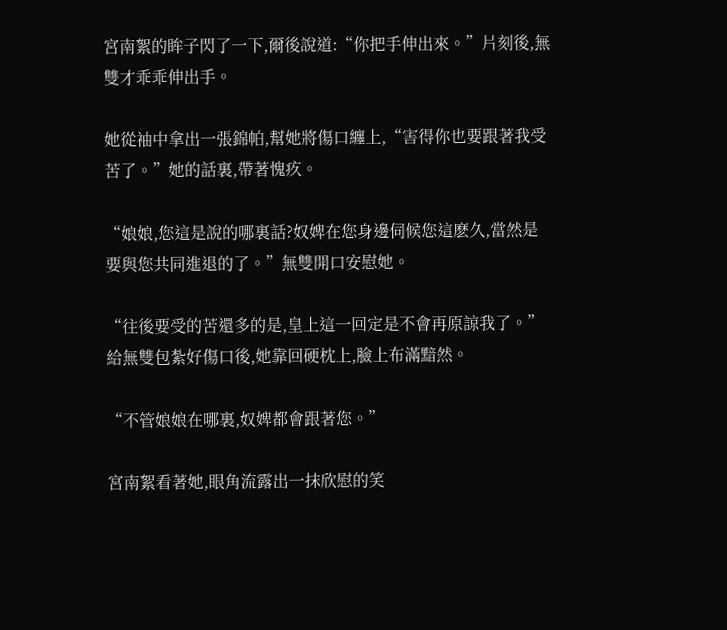宮南絮的眸子閃了一下,爾後說道:“你把手伸出來。”片刻後,無雙才乖乖伸出手。

她從袖中拿出一張錦帕,幫她將傷口纏上,“害得你也要跟著我受苦了。”她的話裏,帶著愧疚。

“娘娘,您這是說的哪裏話?奴婢在您身邊伺候您這麽久,當然是要與您共同進退的了。”無雙開口安慰她。

“往後要受的苦還多的是,皇上這一回定是不會再原諒我了。”給無雙包紮好傷口後,她靠回硬枕上,臉上布滿黯然。

“不管娘娘在哪裏,奴婢都會跟著您。”

宮南絮看著她,眼角流露出一抹欣慰的笑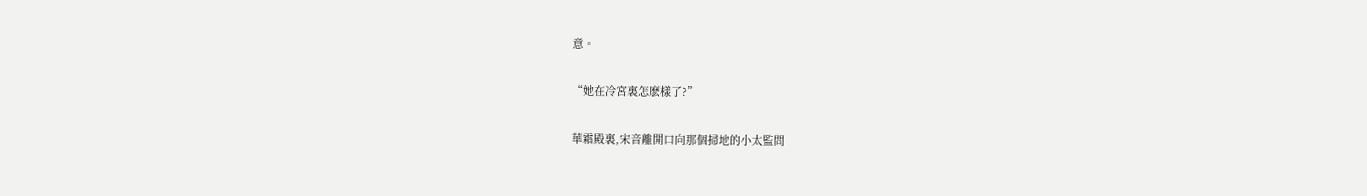意。

“她在冷宮裏怎麽樣了?”

華霜殿裏,宋音離開口向那個掃地的小太監問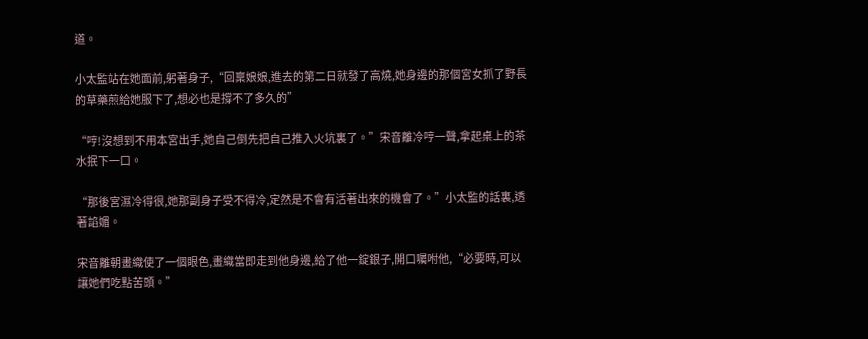道。

小太監站在她面前,躬著身子,“回稟娘娘,進去的第二日就發了高燒,她身邊的那個宮女抓了野長的草藥煎給她服下了,想必也是撐不了多久的”

“哼!沒想到不用本宮出手,她自己倒先把自己推入火坑裏了。”宋音離冷哼一聲,拿起桌上的茶水抿下一口。

“那後宮濕冷得很,她那副身子受不得冷,定然是不會有活著出來的機會了。”小太監的話裏,透著諂媚。

宋音離朝畫織使了一個眼色,畫織當即走到他身邊,給了他一錠銀子,開口囑咐他,“必要時,可以讓她們吃點苦頭。”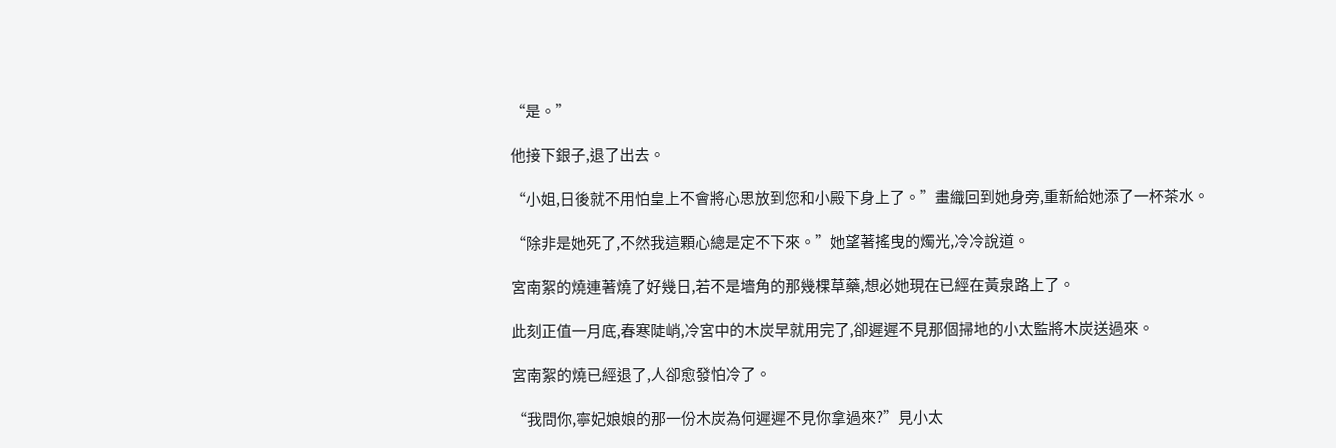“是。”

他接下銀子,退了出去。

“小姐,日後就不用怕皇上不會將心思放到您和小殿下身上了。”畫織回到她身旁,重新給她添了一杯茶水。

“除非是她死了,不然我這顆心總是定不下來。”她望著搖曳的燭光,冷冷說道。

宮南絮的燒連著燒了好幾日,若不是墻角的那幾棵草藥,想必她現在已經在黃泉路上了。

此刻正值一月底,春寒陡峭,冷宮中的木炭早就用完了,卻遲遲不見那個掃地的小太監將木炭送過來。

宮南絮的燒已經退了,人卻愈發怕冷了。

“我問你,寧妃娘娘的那一份木炭為何遲遲不見你拿過來?”見小太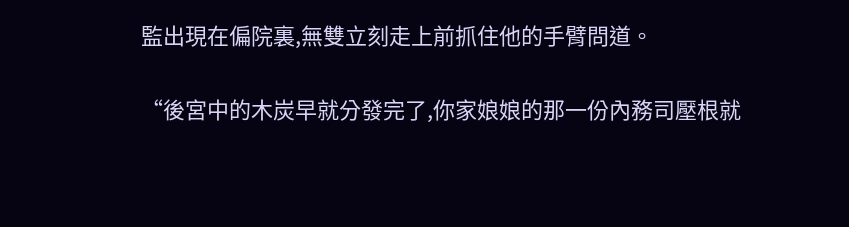監出現在偏院裏,無雙立刻走上前抓住他的手臂問道。

“後宮中的木炭早就分發完了,你家娘娘的那一份內務司壓根就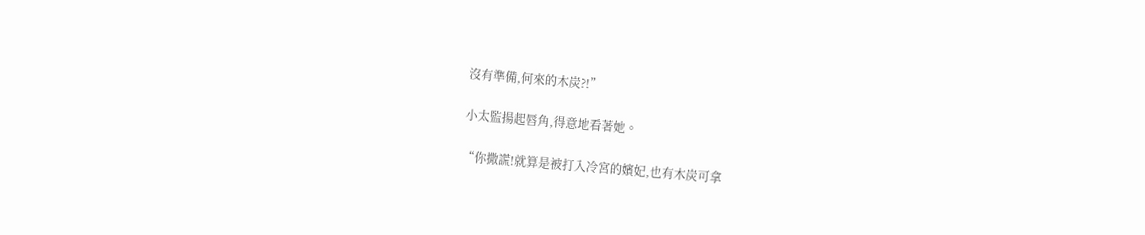沒有準備,何來的木炭?!”

小太監揚起唇角,得意地看著她。

“你撒謊!就算是被打入冷宮的嬪妃,也有木炭可拿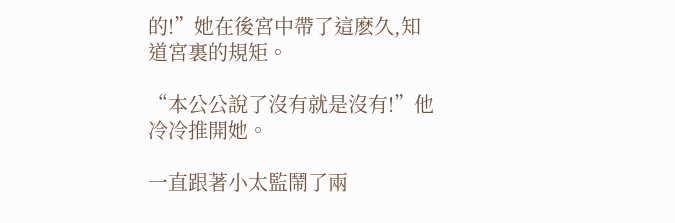的!”她在後宮中帶了這麽久,知道宮裏的規矩。

“本公公說了沒有就是沒有!”他冷冷推開她。

一直跟著小太監鬧了兩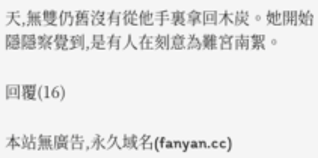天,無雙仍舊沒有從他手裏拿回木炭。她開始隱隱察覺到,是有人在刻意為難宮南絮。

回覆(16)

本站無廣告,永久域名(fanyan.cc)